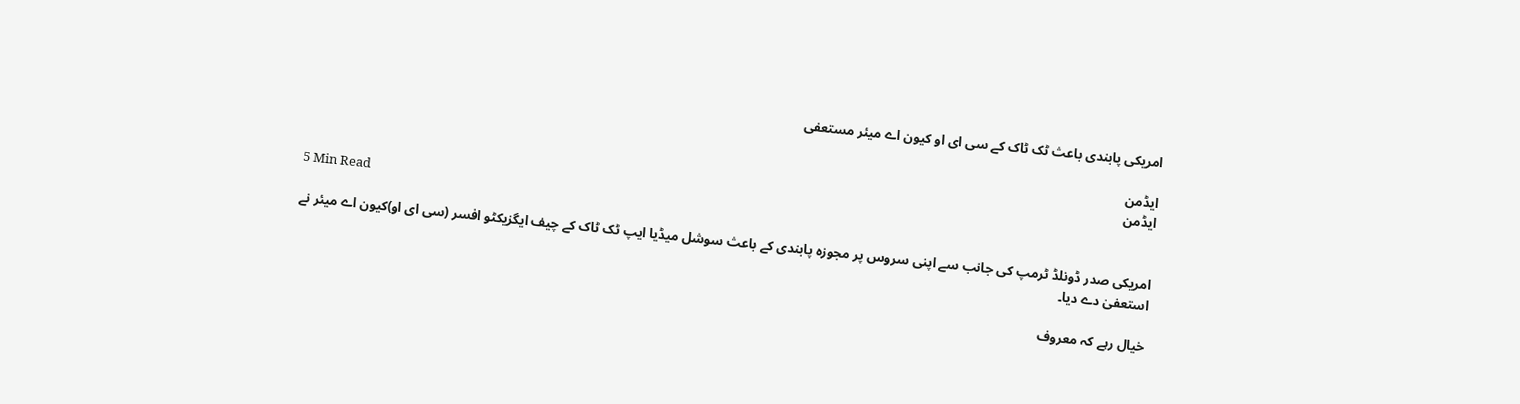امریکی پابندی باعث ٹک ٹاک کے سی ای او کیون اے میئر مستعفی

ایڈمن
ایڈمن
5 Min Read

امریکی صدر ڈونلڈ ٹرمپ کی جانب سے اپنی سروس پر مجوزہ پابندی کے باعث سوشل میڈیا ایپ ٹک ٹاک کے چیف ایگزیکٹو افسر (سی ای او)کیون اے میئر نے استعفیٰ دے دیا۔

خیال رہے کہ معروف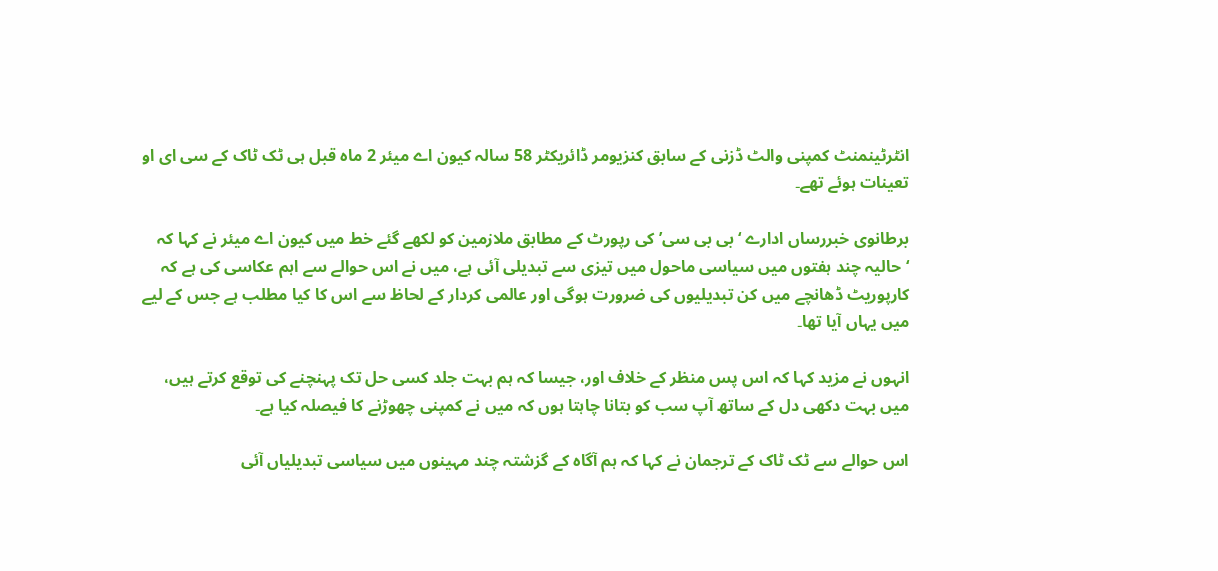انٹرٹینمنٹ کمپنی والٹ ڈزنی کے سابق کنزیومر ڈائریکٹر 58 سالہ کیون اے میئر 2 ماہ قبل ہی ٹک ٹاک کے سی ای او تعینات ہوئے تھے۔

برطانوی خبررساں ادارے ‘ بی بی سی’ کی رپورٹ کے مطابق ملازمین کو لکھے گئے خط میں کیون اے میئر نے کہا کہ ‘حالیہ چند ہفتوں میں سیاسی ماحول میں تیزی سے تبدیلی آئی ہے، میں نے اس حوالے سے اہم عکاسی کی ہے کہ کارپوریٹ ڈھانچے میں کن تبدیلیوں کی ضرورت ہوگی اور عالمی کردار کے لحاظ سے اس کا کیا مطلب ہے جس کے لیے میں یہاں آیا تھا۔

انہوں نے مزید کہا کہ اس پس منظر کے خلاف اور، جیسا کہ ہم بہت جلد کسی حل تک پہنچنے کی توقع کرتے ہیں، میں بہت دکھی دل کے ساتھ آپ سب کو بتانا چاہتا ہوں کہ میں نے کمپنی چھوڑنے کا فیصلہ کیا ہے۔

اس حوالے سے ٹک ٹاک کے ترجمان نے کہا کہ ہم آگاہ کے گزشتہ چند مہینوں میں سیاسی تبدیلیاں آئی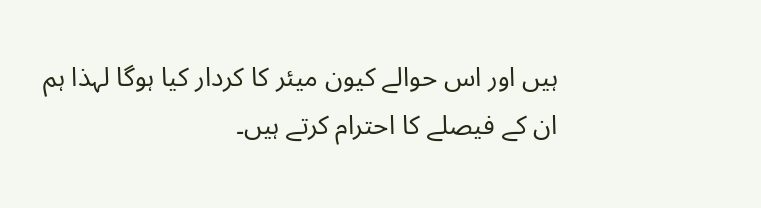ہیں اور اس حوالے کیون میئر کا کردار کیا ہوگا لہذا ہم ان کے فیصلے کا احترام کرتے ہیں۔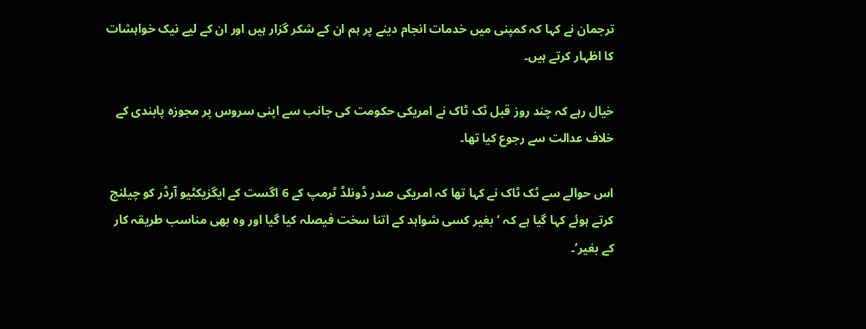ترجمان نے کہا کہ کمپنی میں خدمات انجام دینے پر ہم ان کے شکر گزار ہیں اور ان کے لیے نیک خواہشات کا اظہار کرتے ہیں۔

خیال رہے کہ چند روز قبل ٹک ٹاک نے امریکی حکومت کی جانب سے اپنی سروس پر مجوزہ پابندی کے خلاف عدالت سے رجوع کیا تھا۔

اس حوالے سے ٹک ٹاک نے کہا تھا کہ امریکی صدر ڈونلڈ ٹرمپ کے 6 اگست کے ایگزیکٹیو آرڈر کو چیلنج کرتے ہوئے کہا گیا ہے کہ ‘بغیر کسی شواہد کے اتنا سخت فیصلہ کیا گیا اور وہ بھی مناسب طریقہ کار کے بغیر’۔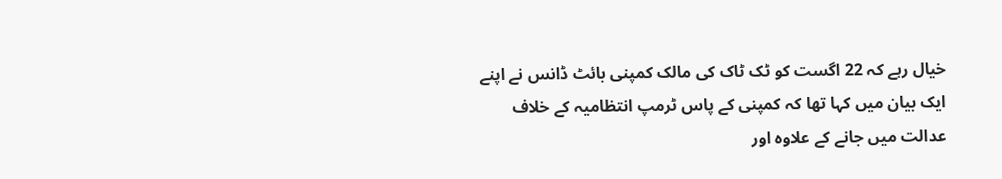خیال رہے کہ 22 اگست کو ٹک ٹاک کی مالک کمپنی بائٹ ڈانس نے اپنے ایک بیان میں کہا تھا کہ کمپنی کے پاس ٹرمپ انتظامیہ کے خلاف عدالت میں جانے کے علاوہ اور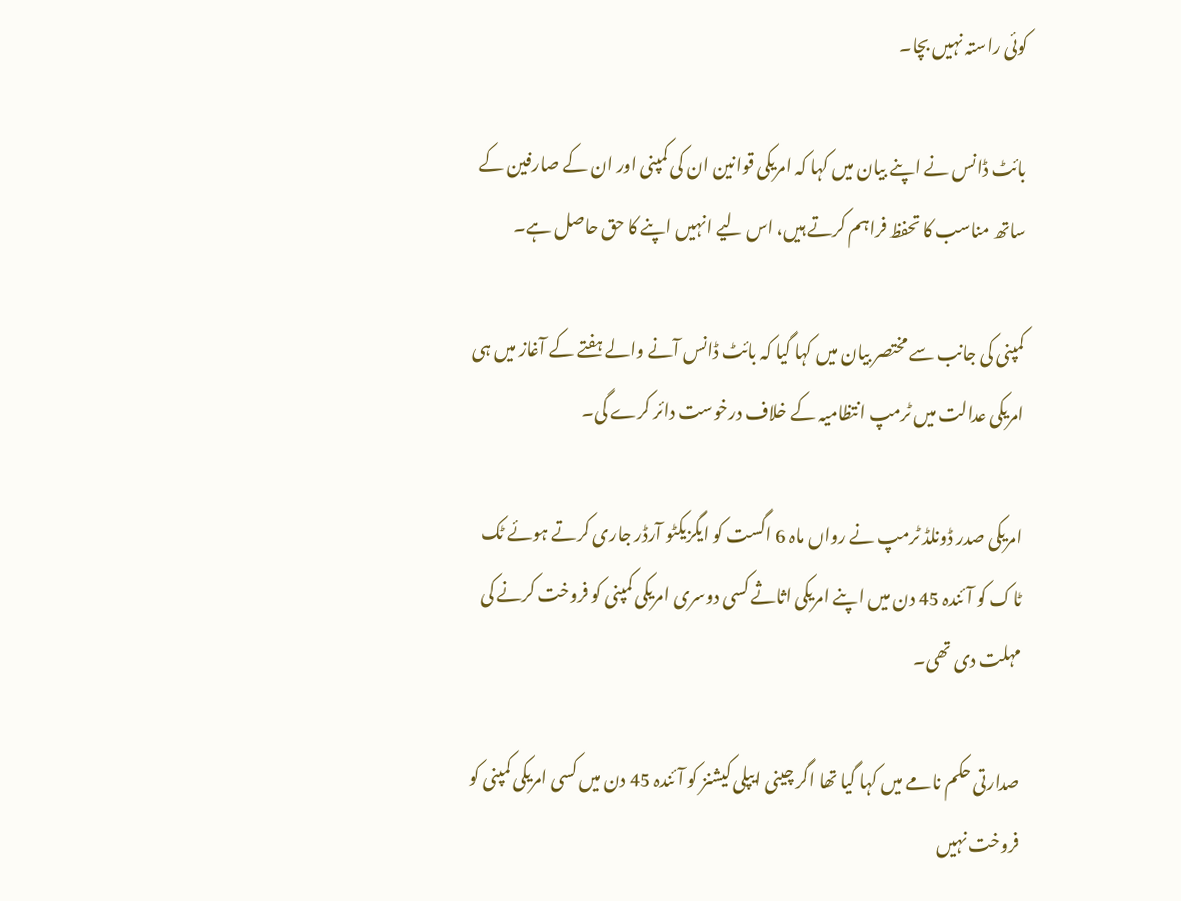کوئی راستہ نہیں بچا۔

بائٹ ڈانس نے اپنے بیان میں کہا کہ امریکی قوانین ان کی کمپنی اور ان کے صارفین کے ساتھ مناسب کا تحفظ فراہم کرتے ہیں، اس لیے انہیں اپنے کا حق حاصل ہے۔

کمپنی کی جانب سے مختصر بیان میں کہا گیا کہ بائٹ ڈانس آنے والے ہفتے کے آغاز میں ہی امریکی عدالت میں ٹرمپ انتظامیہ کے خلاف درخوست دائر کرے گی۔

امریکی صدر ڈونلڈ ٹرمپ نے رواں ماہ 6 اگست کو ایگزیکٹو آرڈر جاری کرتے ہوئے ٹک ٹاک کو آئندہ 45 دن میں اپنے امریکی اثاثے کسی دوسری امریکی کمپنی کو فروخت کرنے کی مہلت دی تھی۔

صدارتی حکم نامے میں کہا گیا تھا اگر چینی ایپلی کیشنز کو آئندہ 45 دن میں کسی امریکی کمپنی کو فروخت نہیں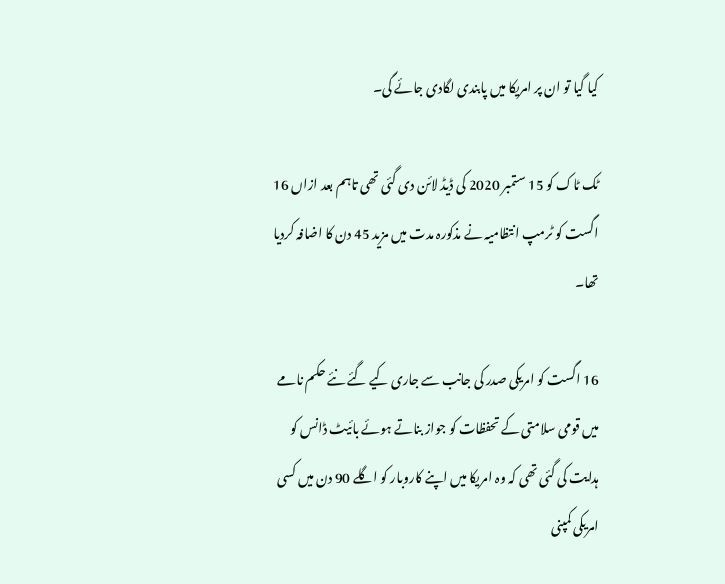کیا گیا تو ان پر امریکا میں پابندی لگادی جائے گی۔

ٹک ٹاک کو 15 ستمبر 2020 کی ڈیڈ لائن دی گئی تھی تاہم بعد ازاں 16 اگست کو ٹرمپ انتظامیہ نے مذکورہ مدت میں مزید 45 دن کا اضافہ کردیا تھا۔

16 اگست کو امریکی صدر کی جانب سے جاری کیے گئے نئے حکم نامے میں قومی سلامتی کے تحفظات کو جواز بناتے ہوئے بائیٹ ڈانس کو ہدایت کی گئی تھی کہ وہ امریکا میں اپنے کاروبار کو اگلے 90 دن میں کسی امریکی کمپنی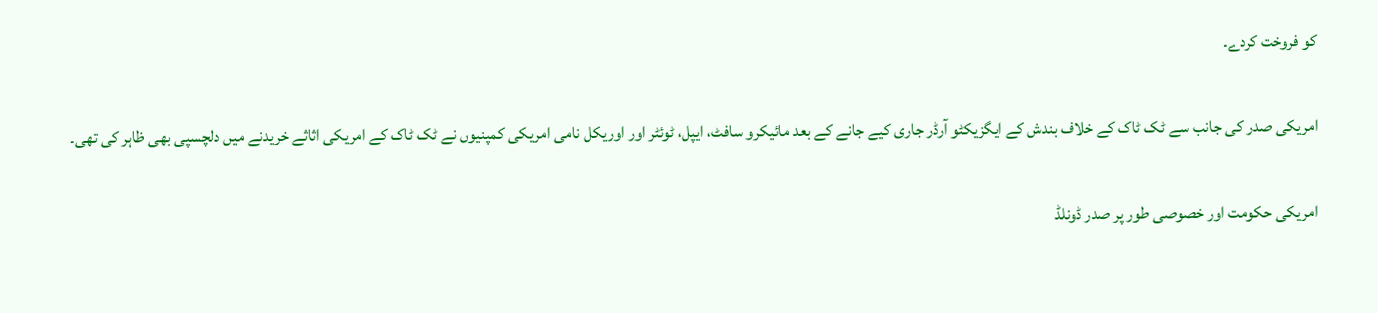کو فروخت کردے۔

امریکی صدر کی جانب سے ٹک ٹاک کے خلاف بندش کے ایگزیکٹو آرڈر جاری کیے جانے کے بعد مائیکرو سافٹ، ایپل، ٹوئٹر اور اوریکل نامی امریکی کمپنیوں نے ٹک ٹاک کے امریکی اثاثے خریدنے میں دلچسپی بھی ظاہر کی تھی۔

امریکی حکومت اور خصوصی طور پر صدر ڈونلڈ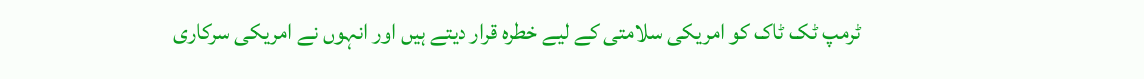ٹرمپ ٹک ٹاک کو امریکی سلامتی کے لیے خطرہ قرار دیتے ہیں اور انہوں نے امریکی سرکاری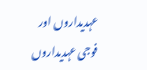عہدیداروں اور فوجی عہدیداروں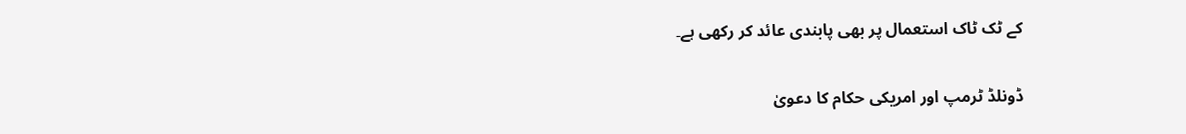کے ٹک ٹاک استعمال پر بھی پابندی عائد کر رکھی ہے۔

ڈونلڈ ٹرمپ اور امریکی حکام کا دعویٰ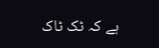ہے کہ ٹک ٹاک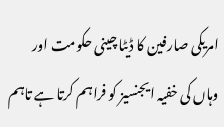امریکی صارفین کا ڈیٹا چینی حکومت اور وہاں کی خفیہ ایجنسیز کو فراہم کرتا ہے تاہم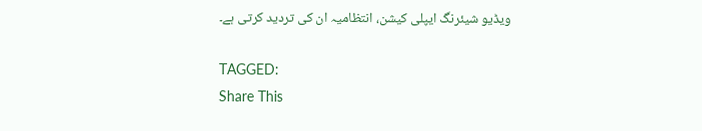ویڈیو شیئرنگ ایپلی کیشن، انتظامیہ ان کی تردید کرتی ہے۔

TAGGED:
Share This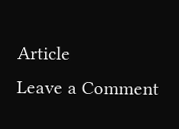Article
Leave a Comment